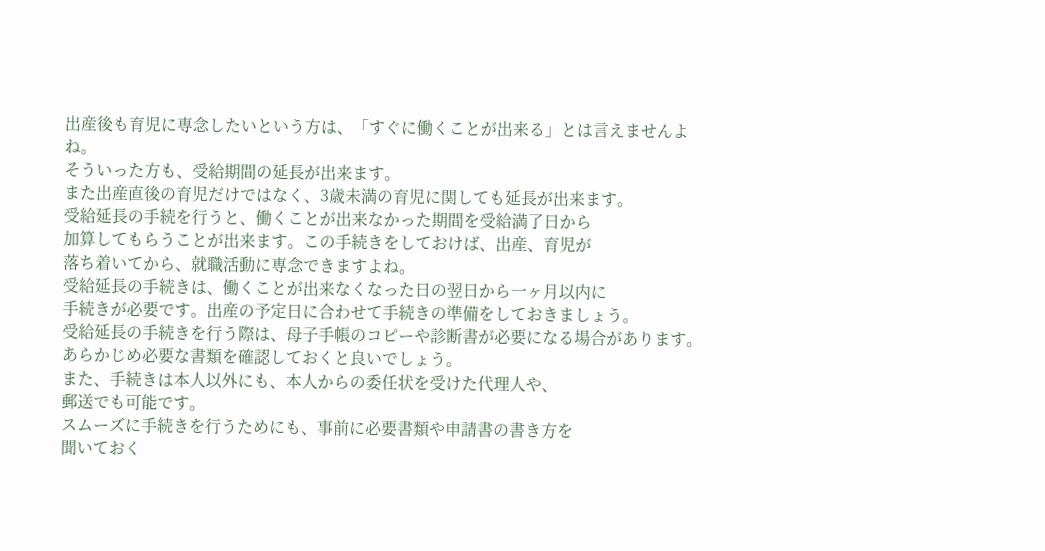出産後も育児に専念したいという方は、「すぐに働くことが出来る」とは言えませんよね。
そういった方も、受給期間の延長が出来ます。
また出産直後の育児だけではなく、3歳未満の育児に関しても延長が出来ます。
受給延長の手続を行うと、働くことが出来なかった期間を受給満了日から
加算してもらうことが出来ます。この手続きをしておけば、出産、育児が
落ち着いてから、就職活動に専念できますよね。
受給延長の手続きは、働くことが出来なくなった日の翌日から一ヶ月以内に
手続きが必要です。出産の予定日に合わせて手続きの準備をしておきましょう。
受給延長の手続きを行う際は、母子手帳のコピーや診断書が必要になる場合があります。
あらかじめ必要な書類を確認しておくと良いでしょう。
また、手続きは本人以外にも、本人からの委任状を受けた代理人や、
郵送でも可能です。
スムーズに手続きを行うためにも、事前に必要書類や申請書の書き方を
聞いておく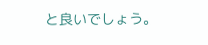と良いでしょう。